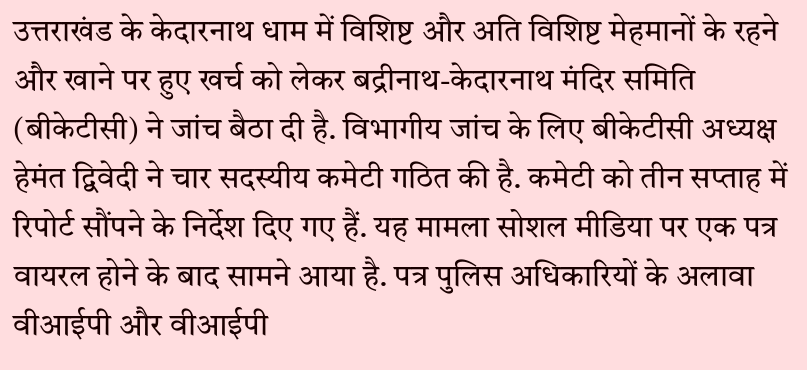उत्तराखंड के केदारनाथ धाम में विशिष्ट और अति विशिष्ट मेहमानों के रहने और खाने पर हुए खर्च को लेकर बद्रीनाथ-केदारनाथ मंदिर समिति (बीकेटीसी) ने जांच बैठा दी है. विभागीय जांच के लिए बीकेटीसी अध्यक्ष हेमंत द्विवेदी ने चार सदस्यीय कमेटी गठित की है. कमेटी को तीन सप्ताह में रिपोर्ट सौंपने के निर्देश दिए गए हैं. यह मामला सोशल मीडिया पर एक पत्र वायरल होने के बाद सामने आया है. पत्र पुलिस अधिकारियों के अलावा वीआईपी और वीआईपी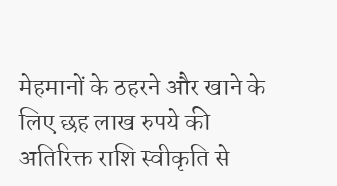मेहमानों के ठहरने और खाने के लिए छह लाख रुपये की अतिरिक्त राशि स्वीकृति से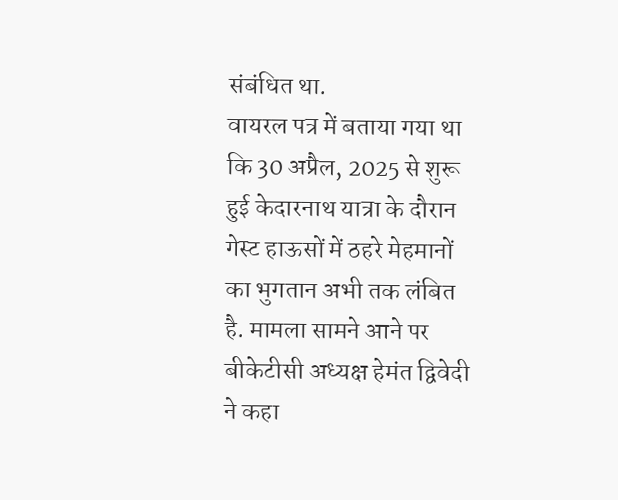संबंधित था.
वायरल पत्र में बताया गया था कि 30 अप्रैल, 2025 से शुरू हुई केदारनाथ यात्रा के दौरान गेस्ट हाऊसों में ठहरे मेहमानों का भुगतान अभी तक लंबित है. मामला सामने आने पर बीकेटीसी अध्यक्ष हेमंत द्विवेदी ने कहा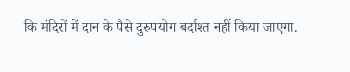कि मंदिरों में दान के पैसे दुरुपयोग बर्दाश्त नहीं किया जाएगा.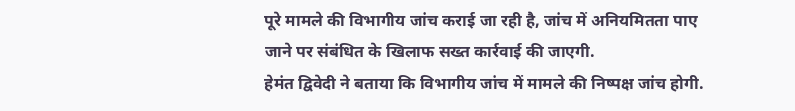पूरे मामले की विभागीय जांच कराई जा रही है, जांच में अनियमितता पाए जाने पर संबंधित के खिलाफ सख्त कार्रवाई की जाएगी.
हेमंत द्विवेदी ने बताया कि विभागीय जांच में मामले की निष्पक्ष जांच होगी.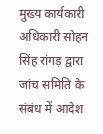मुख्य कार्यकारी अधिकारी सोहन सिंह रांगड़ द्वारा जांच समिति के संबंध में आदेश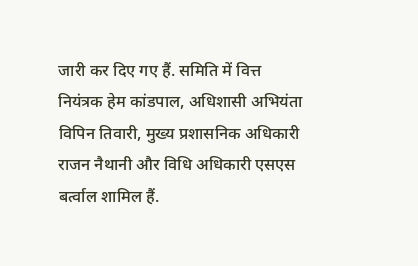जारी कर दिए गए हैं. समिति में वित्त नियंत्रक हेम कांडपाल, अधिशासी अभियंता विपिन तिवारी, मुख्य प्रशासनिक अधिकारी राजन नैथानी और विधि अधिकारी एसएस बर्त्वाल शामिल हैं.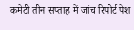कमेटी तीन सप्ताह में जांच रिपोर्ट पेश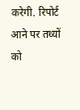करेगी. रिपोर्ट आने पर तथ्यों को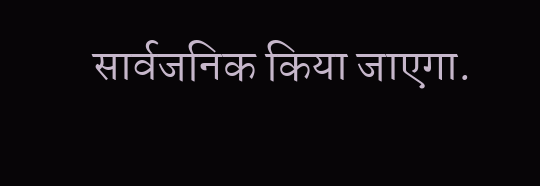सार्वजनिक किया जाएगा.